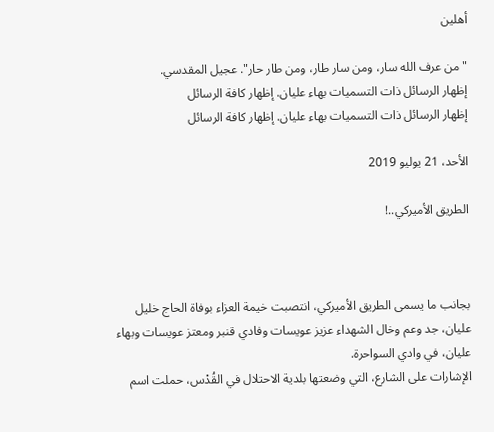أهلين

"من عرف الله سار، ومن سار طار، ومن طار حار". عجيل المقدسي.
إظهار الرسائل ذات التسميات بهاء عليان. إظهار كافة الرسائل
إظهار الرسائل ذات التسميات بهاء عليان. إظهار كافة الرسائل

الأحد، 21 يوليو 2019

الطريق الأميركي..!



بجانب ما يسمى الطريق الأميركي، انتصبت خيمة العزاء بوفاة الحاج خليل عليان، جد وعم وخال الشهداء عزيز عويسات وفادي قنبر ومعتز عويسات وبهاء عليان، في وادي السواحرة.
الإشارات على الشارع، التي وضعتها بلدية الاحتلال في القُدْس، حملت اسم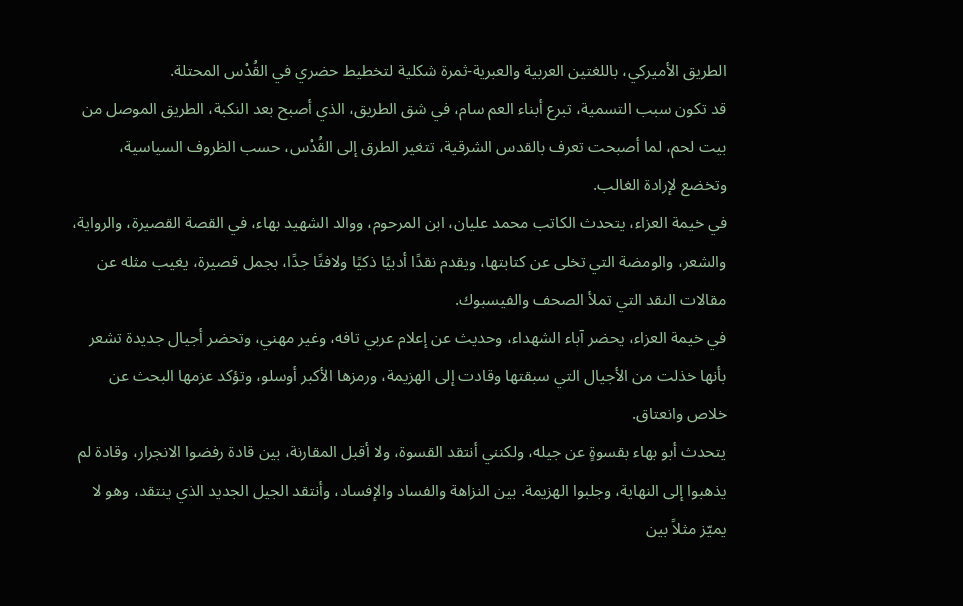الطريق الأميركي، باللغتين العربية والعبرية-ثمرة شكلية لتخطيط حضري في القُدْس المحتلة.
قد تكون سبب التسمية، تبرع أبناء العم سام، في شق الطريق، الذي أصبح بعد النكبة، الطريق الموصل من بيت لحم، لما أصبحت تعرف بالقدس الشرقية، تتغير الطرق إلى القُدْس، حسب الظروف السياسية، وتخضع لإرادة الغالب.
في خيمة العزاء، يتحدث الكاتب محمد عليان، ابن المرحوم، ووالد الشهيد بهاء، في القصة القصيرة، والرواية، والشعر، والومضة التي تخلى عن كتابتها، ويقدم نقدًا أدبيًا ذكيًا ولافتًا جدًا، بجمل قصيرة، يغيب مثله عن مقالات النقد التي تملأ الصحف والفيسبوك.
في خيمة العزاء، يحضر آباء الشهداء، وحديث عن إعلام عربي تافه، وغير مهني، وتحضر أجيال جديدة تشعر بأنها خذلت من الأجيال التي سبقتها وقادت إلى الهزيمة، ورمزها الأكبر أوسلو، وتؤكد عزمها البحث عن خلاص وانعتاق.
يتحدث أبو بهاء بقسوةٍ عن جيله، ولكنني أنتقد القسوة، ولا أقبل المقارنة، بين قادة رفضوا الانجرار، وقادة لم يذهبوا إلى النهاية، وجلبوا الهزيمة. بين النزاهة والفساد والإفساد، وأنتقد الجيل الجديد الذي ينتقد، وهو لا يميّز مثلاً بين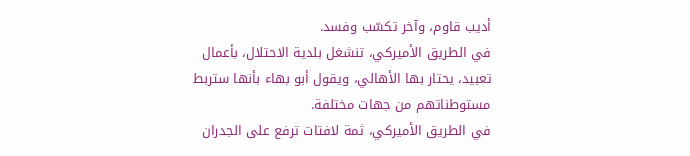أديب قاوم، وآخر تكسّب وفسد.
في الطريق الأميركي، تنشغل بلدية الاحتلال، بأعمال تعبيد، يحتار بها الأهالي، ويقول أبو بهاء بأنها ستربط مستوطناتهم من جهات مختلفة.
في الطريق الأميركي، ثمة لافتات ترفع على الجدران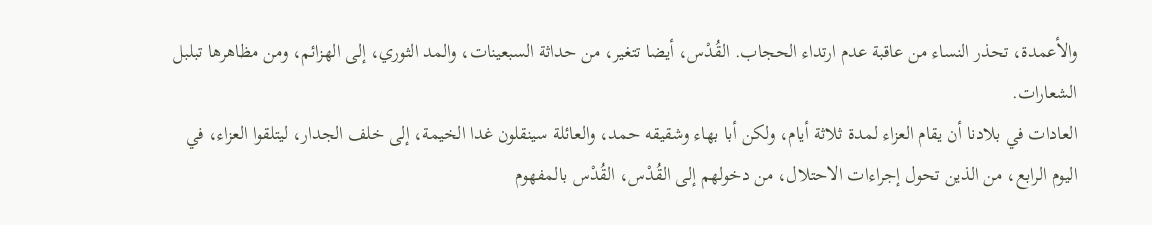والأعمدة، تحذر النساء من عاقبة عدم ارتداء الحجاب. القُدْس، أيضا تتغير، من حداثة السبعينات، والمد الثوري، إلى الهزائم، ومن مظاهرها تبلبل الشعارات.
العادات في بلادنا أن يقام العزاء لمدة ثلاثة أيام، ولكن أبا بهاء وشقيقه حمد، والعائلة سينقلون غدا الخيمة، إلى خلف الجدار، ليتلقوا العزاء، في اليوم الرابع، من الذين تحول إجراءات الاحتلال، من دخولهم إلى القُدْس، القُدْس بالمفهوم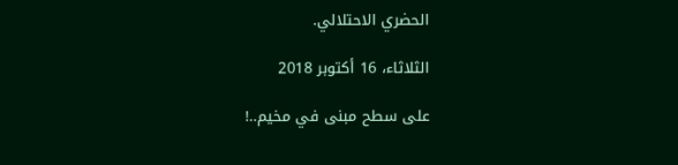الحضري الاحتلالي.

الثلاثاء، 16 أكتوبر 2018

على سطح مبنى في مخيم..!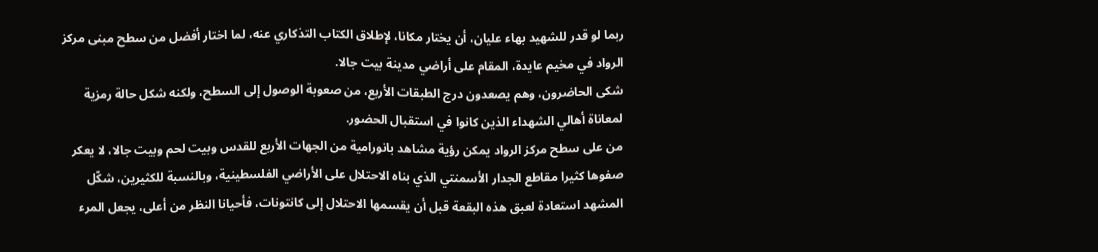ربما لو قدر للشهيد بهاء عليان، أن يختار مكانا، لإطلاق الكتاب التذكاري عنه، لما اختار أفضل من سطح مبنى مركز الرواد في مخيم عايدة، المقام على أراضي مدينة بيت جالا.
شكى الحاضرون، وهم يصعدون درج الطبقات الأربع، من صعوبة الوصول إلى السطح، ولكنه شكل حالة رمزية لمعاناة أهالي الشهداء الذين كانوا في استقبال الحضور.
من على سطح مركز الرواد يمكن رؤية مشاهد بانورامية من الجهات الأربع للقدس وبيت لحم وبيت جالا، لا يعكر صفوها كثيرا مقاطع الجدار الأسمنتي الذي بناه الاحتلال على الأراضي الفلسطينية، وبالنسبة للكثيرين، شكّل المشهد استعادة لعبق هذه البقعة قبل أن يقسمها الاحتلال إلى كانتونات، فأحيانا النظر من أعلى، يجعل المرء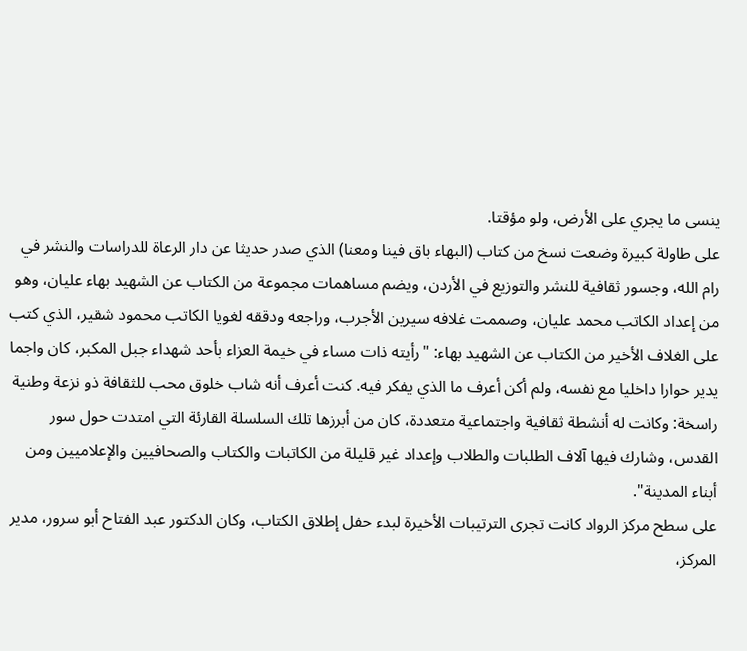ينسى ما يجري على الأرض، ولو مؤقتا.
على طاولة كبيرة وضعت نسخ من كتاب (البهاء باق فينا ومعنا) الذي صدر حديثا عن دار الرعاة للدراسات والنشر في رام الله، وجسور ثقافية للنشر والتوزيع في الأردن، ويضم مساهمات مجموعة من الكتاب عن الشهيد بهاء عليان، وهو من إعداد الكاتب محمد عليان، وصممت غلافه سيرين الأجرب، وراجعه ودققه لغويا الكاتب محمود شقير، الذي كتب على الغلاف الأخير من الكتاب عن الشهيد بهاء: "رأيته ذات مساء في خيمة العزاء بأحد شهداء جبل المكبر، كان واجما يدير حوارا داخليا مع نفسه، ولم أكن أعرف ما الذي يفكر فيه. كنت أعرف أنه شاب خلوق محب للثقافة ذو نزعة وطنية راسخة: وكانت له أنشطة ثقافية واجتماعية متعددة، كان من أبرزها تلك السلسلة القارئة التي امتدت حول سور القدس، وشارك فيها آلاف الطلبات والطلاب وإعداد غير قليلة من الكاتبات والكتاب والصحافيين والإعلاميين ومن أبناء المدينة".
على سطح مركز الرواد كانت تجرى الترتيبات الأخيرة لبدء حفل إطلاق الكتاب، وكان الدكتور عبد الفتاح أبو سرور، مدير المركز،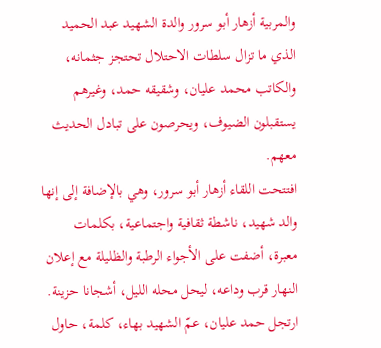والمربية أزهار أبو سرور والدة الشهيد عبد الحميد الذي ما تزال سلطات الاحتلال تحتجز جثمانه، والكاتب محمد عليان، وشقيقه حمد، وغيرهم يستقبلون الضيوف، ويحرصون على تبادل الحديث معهم.
افتتحت اللقاء أزهار أبو سرور، وهي بالإضافة إلى إنها والد شهيد، ناشطة ثقافية واجتماعية، بكلمات معبرة، أضفت على الأجواء الرطبة والظليلة مع إعلان النهار قرب وداعه، ليحل محله الليل، أشجانا حزينة.
ارتجل حمد عليان، عمّ الشهيد بهاء، كلمة، حاول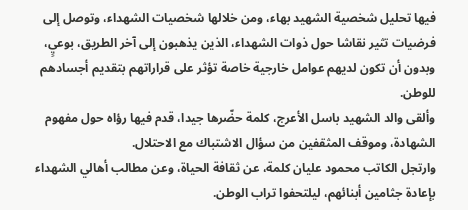فيها تحليل شخصية الشهيد بهاء، ومن خلالها شخصيات الشهداء، وتوصل إلى فرضيات تثير نقاشا حول ذوات الشهداء، الذين يذهبون إلى آخر الطريق، بوعيٍ، وبدون أن تكون لديهم عوامل خارجية خاصة تؤثر على قراراتهم بتقديم أجسادهم للوطن.
وألقى والد الشهيد باسل الأعرج، كلمة حضّرها جيدا، قدم فيها رؤاه حول مفهوم الشهادة، وموقف المثقفين من سؤال الاشتباك مع الاحتلال.
وارتجل الكاتب محمود عليان كلمة، عن ثقافة الحياة، وعن مطالب أهالي الشهداء بإعادة جثامين أبنائهم، ليلتحفوا تراب الوطن.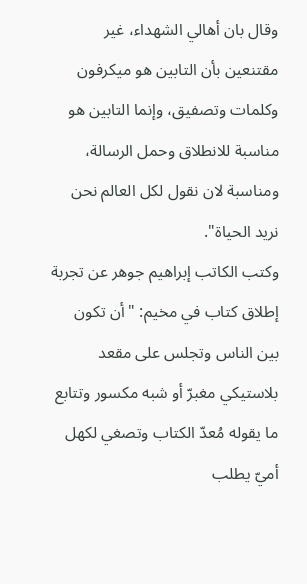وقال بان أهالي الشهداء، غير مقتنعين بأن التابين هو ميكرفون وكلمات وتصفيق، وإنما التابين هو  مناسبة للانطلاق وحمل الرسالة، ومناسبة لان نقول لكل العالم نحن نريد الحياة".
وكتب الكاتب إبراهيم جوهر عن تجربة إطلاق كتاب في مخيم: "أن تكون بين الناس وتجلس على مقعد بلاستيكي مغبرّ أو شبه مكسور وتتابع ما يقوله مُعدّ الكتاب وتصغي لكهل أميّ يطلب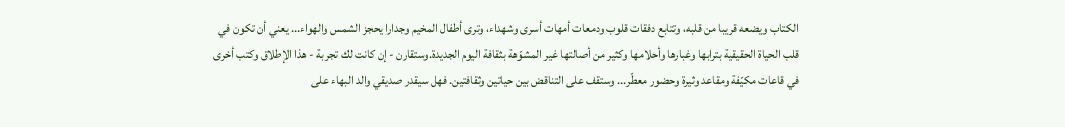الكتاب ويضعه قريبا من قلبه، وتتابع دفقات قلوب ودمعات أمهات أسرى وشهداء، وترى أطفال المخيم وجدارا يحجز الشمس والهواء... يعني أن تكون في قلب الحياة الحقيقية بترابها وغبارها وأحلامها وكثير من أصالتها غير المشوّهة بثقافة اليوم الجديدة.وستقارن - إن كانت لك تجربة - هذا الإطلاق وكتب أخرى في قاعات مكيّفة ومقاعد وثيرة وحضور معطّر... وستقف على التناقض بين حياتين وثقافتين. فهل سيقدر صديقي والد البهاء على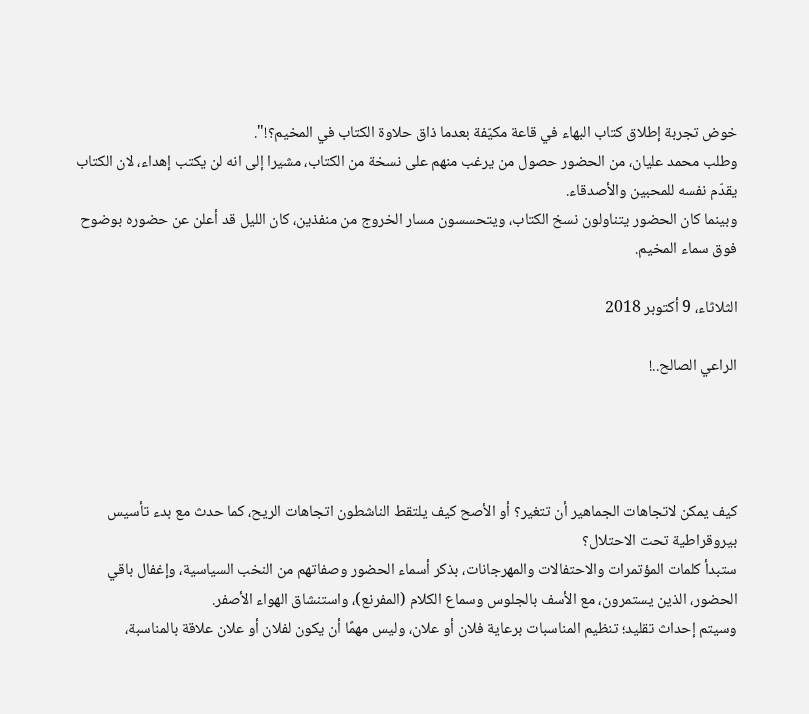خوض تجربة إطلاق كتاب البهاء في قاعة مكيّفة بعدما ذاق حلاوة الكتاب في المخيم؟!".
وطلب محمد عليان، من الحضور حصول من يرغب منهم على نسخة من الكتاب، مشيرا إلى انه لن يكتب إهداء، لان الكتاب يقدّم نفسه للمحبين والأصدقاء.
وبينما كان الحضور يتناولون نسخ الكتاب، ويتحسسون مسار الخروج من منفذين، كان الليل قد أعلن عن حضوره بوضوح فوق سماء المخيم.

الثلاثاء، 9 أكتوبر 2018

الراعي الصالح..!




كيف يمكن لاتجاهات الجماهير أن تتغير؟ أو الأصح كيف يلتقط الناشطون اتجاهات الريح، كما حدث مع بدء تأسيس بيروقراطية تحت الاحتلال؟
ستبدأ كلمات المؤتمرات والاحتفالات والمهرجانات، بذكر أسماء الحضور وصفاتهم من النخب السياسية، وإغفال باقي الحضور، الذين يستمرون، مع الأسف بالجلوس وسماع الكلام (المفرنع)، واستنشاق الهواء الأصفر.
وسيتم إحداث تقليد؛ تنظيم المناسبات برعاية فلان أو علان، وليس مهمًا أن يكون لفلان أو علان علاقة بالمناسبة،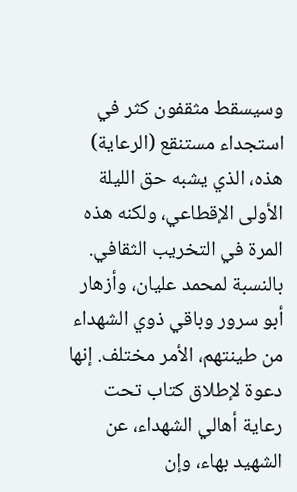وسيسقط مثقفون كثر في استجداء مستنقع (الرعاية) هذه، الذي يشبه حق الليلة الأولى الإقطاعي، ولكنه هذه المرة في التخريب الثقافي.
بالنسبة لمحمد عليان، وأزهار أبو سرور وباقي ذوي الشهداء من طينتهم، الأمر مختلف. إنها دعوة لإطلاق كتاب تحت رعاية أهالي الشهداء، عن الشهيد بهاء، وإن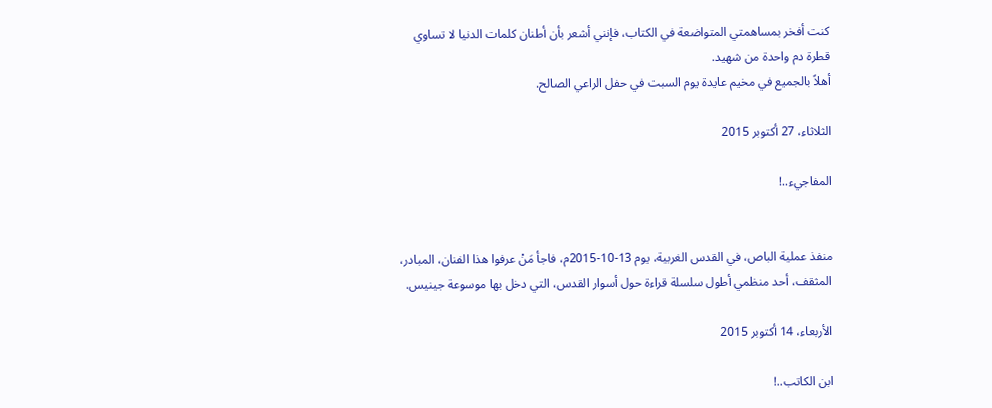كنت أفخر بمساهمتي المتواضعة في الكتاب، فإنني أشعر بأن أطنان كلمات الدنيا لا تساوي قطرة دم واحدة من شهيد.
أهلاً بالجميع في مخيم عايدة يوم السبت في حفل الراعي الصالح.

الثلاثاء، 27 أكتوبر 2015

المفاجيء..!


منفذ عملية الباص، في القدس الغربية، يوم 13-10-2015م، فاجأ مَنْ عرفوا هذا الفنان، المبادر، المثقف، أحد منظمي أطول سلسلة قراءة حول أسوار القدس، التي دخل بها موسوعة جينيس.

الأربعاء، 14 أكتوبر 2015

ابن الكاتب..!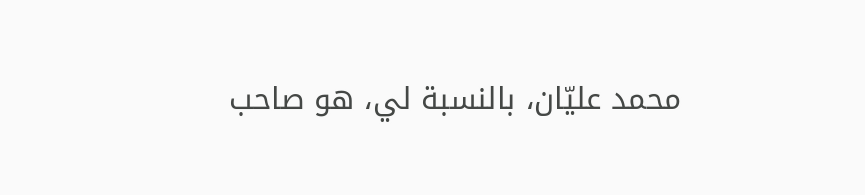محمد عليّان، بالنسبة لي، هو صاحب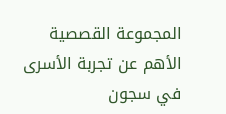المجموعة القصصية الأهم عن تجربة الأسرى في سجون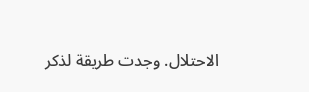الاحتلال. وجدت طريقة لذكر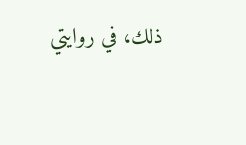ذلك، في روايتي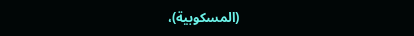(المسكوبية)،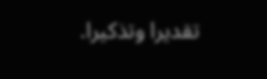تقديرا وتذكيرا.